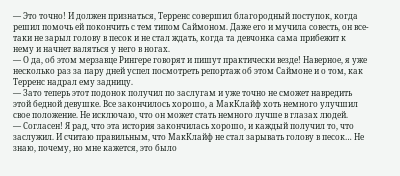— Это точно! И должен признаться, Терренс совершил благородный поступок, когда решил помочь ей покончить с тем типом Саймоном. Даже его и мучила совесть, он все-таки не зарыл голову в песок и не стал ждать, когда та девчонка сама прибежит к нему и начнет валяться у него в ногах.
— О да, об этом мерзавце Рингере говорят и пишут практически везде! Наверное, я уже несколько раз за пару дней успел посмотреть репортаж об этом Саймоне и о том, как Терренс надрал ему задницу.
— Зато теперь этот подонок получил по заслугам и уже точно не сможет навредить этой бедной девушке. Все закончилось хорошо, а МакКлайф хоть немного улучшил свое положение. Не исключаю, что он может стать немного лучше в глазах людей.
— Согласен! Я рад, что эта история закончилась хорошо, и каждый получил то, что заслужил. И считаю правильным, что МакКлайф не стал зарывать голову в песок… Не знаю, почему, но мне кажется, это было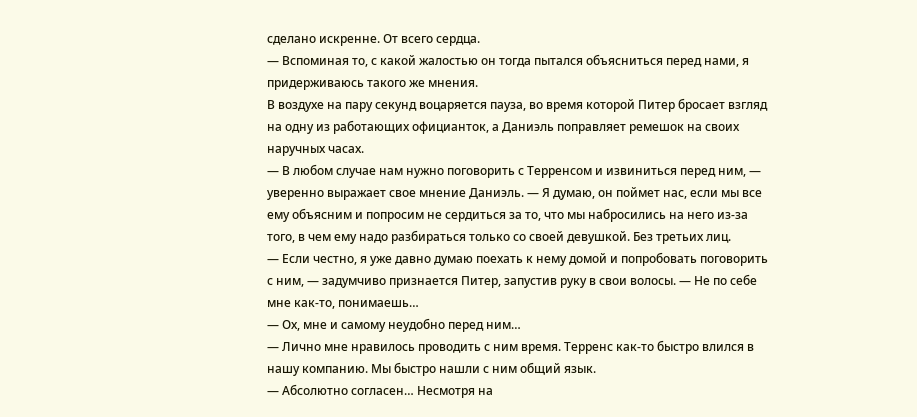сделано искренне. От всего сердца.
— Вспоминая то, с какой жалостью он тогда пытался объясниться перед нами, я придерживаюсь такого же мнения.
В воздухе на пару секунд воцаряется пауза, во время которой Питер бросает взгляд на одну из работающих официанток, а Даниэль поправляет ремешок на своих наручных часах.
— В любом случае нам нужно поговорить с Терренсом и извиниться перед ним, — уверенно выражает свое мнение Даниэль. — Я думаю, он поймет нас, если мы все ему объясним и попросим не сердиться за то, что мы набросились на него из-за того, в чем ему надо разбираться только со своей девушкой. Без третьих лиц.
— Если честно, я уже давно думаю поехать к нему домой и попробовать поговорить с ним, — задумчиво признается Питер, запустив руку в свои волосы. — Не по себе мне как-то, понимаешь…
— Ох, мне и самому неудобно перед ним…
— Лично мне нравилось проводить с ним время. Терренс как-то быстро влился в нашу компанию. Мы быстро нашли с ним общий язык.
— Абсолютно согласен… Несмотря на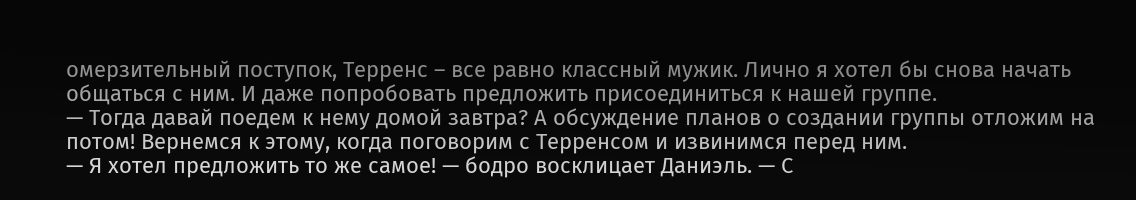омерзительный поступок, Терренс – все равно классный мужик. Лично я хотел бы снова начать общаться с ним. И даже попробовать предложить присоединиться к нашей группе.
— Тогда давай поедем к нему домой завтра? А обсуждение планов о создании группы отложим на потом! Вернемся к этому, когда поговорим с Терренсом и извинимся перед ним.
— Я хотел предложить то же самое! — бодро восклицает Даниэль. — С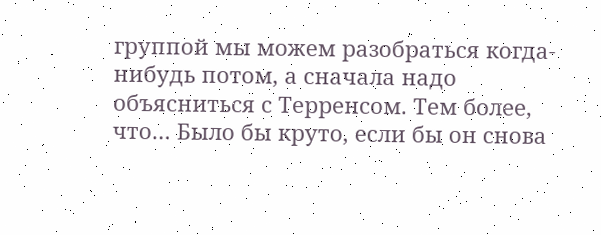группой мы можем разобраться когда-нибудь потом, а сначала надо объясниться с Терренсом. Тем более, что… Было бы круто, если бы он снова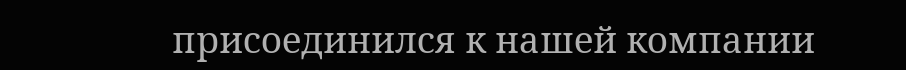присоединился к нашей компании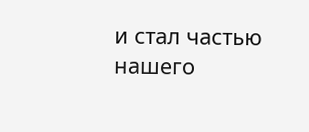и стал частью нашего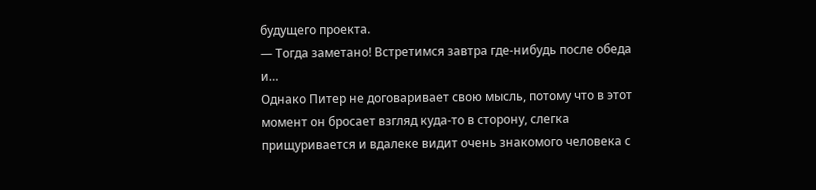будущего проекта.
— Тогда заметано! Встретимся завтра где-нибудь после обеда и…
Однако Питер не договаривает свою мысль, потому что в этот момент он бросает взгляд куда-то в сторону, слегка прищуривается и вдалеке видит очень знакомого человека с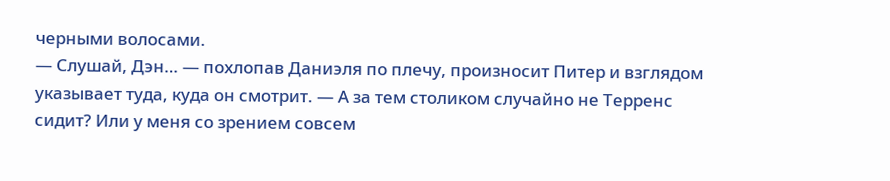черными волосами.
— Слушай, Дэн… — похлопав Даниэля по плечу, произносит Питер и взглядом указывает туда, куда он смотрит. — А за тем столиком случайно не Терренс сидит? Или у меня со зрением совсем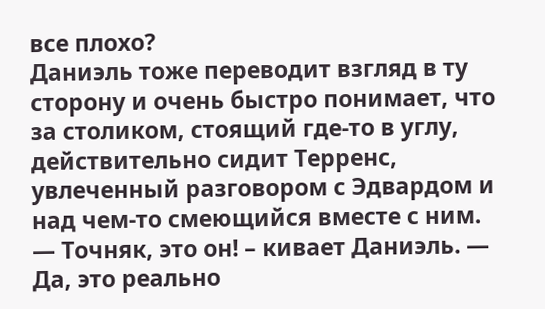все плохо?
Даниэль тоже переводит взгляд в ту сторону и очень быстро понимает, что за столиком, стоящий где-то в углу, действительно сидит Терренс, увлеченный разговором с Эдвардом и над чем-то смеющийся вместе с ним.
— Точняк, это он! – кивает Даниэль. — Да, это реально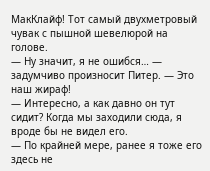МакКлайф! Тот самый двухметровый чувак с пышной шевелюрой на голове.
— Ну значит, я не ошибся… — задумчиво произносит Питер. — Это наш жираф!
— Интересно, а как давно он тут сидит? Когда мы заходили сюда, я вроде бы не видел его.
— По крайней мере, ранее я тоже его здесь не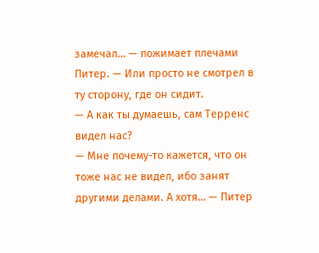замечал… — пожимает плечами Питер. — Или просто не смотрел в ту сторону, где он сидит.
— А как ты думаешь, сам Терренс видел нас?
— Мне почему-то кажется, что он тоже нас не видел, ибо занят другими делами. А хотя… — Питер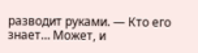разводит руками. — Кто его знает… Может, и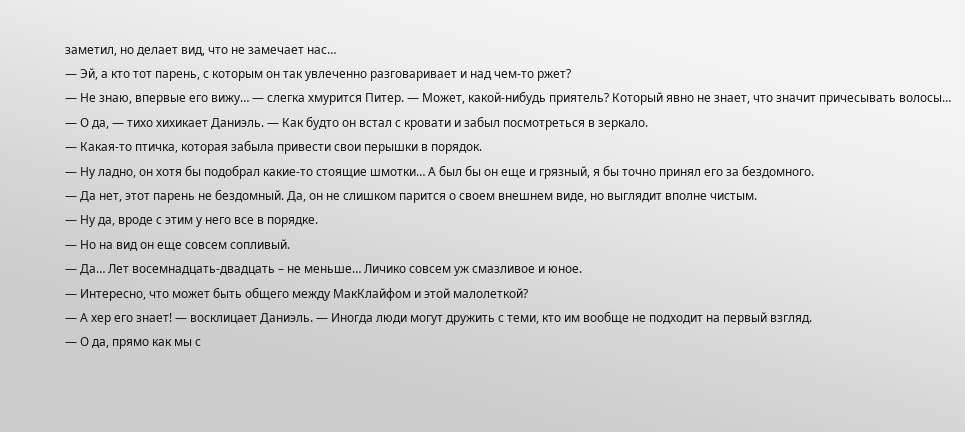заметил, но делает вид, что не замечает нас…
— Эй, а кто тот парень, с которым он так увлеченно разговаривает и над чем-то ржет?
— Не знаю, впервые его вижу… — слегка хмурится Питер. — Может, какой-нибудь приятель? Который явно не знает, что значит причесывать волосы…
— О да, — тихо хихикает Даниэль. — Как будто он встал с кровати и забыл посмотреться в зеркало.
— Какая-то птичка, которая забыла привести свои перышки в порядок.
— Ну ладно, он хотя бы подобрал какие-то стоящие шмотки… А был бы он еще и грязный, я бы точно принял его за бездомного.
— Да нет, этот парень не бездомный. Да, он не слишком парится о своем внешнем виде, но выглядит вполне чистым.
— Ну да, вроде с этим у него все в порядке.
— Но на вид он еще совсем сопливый.
— Да… Лет восемнадцать-двадцать – не меньше… Личико совсем уж смазливое и юное.
— Интересно, что может быть общего между МакКлайфом и этой малолеткой?
— А хер его знает! — восклицает Даниэль. — Иногда люди могут дружить с теми, кто им вообще не подходит на первый взгляд.
— О да, прямо как мы с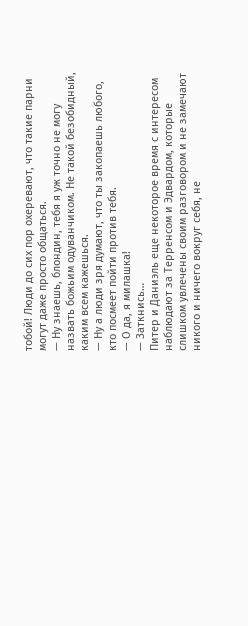тобой! Люди до сих пор охеревают, что такие парни могут даже просто общаться.
— Ну знаешь, блондин, тебя я уж точно не могу назвать божьим одуванчиком. Не такой безобидный, каким всем кажешься.
— Ну а люди зря думают, что ты закопаешь любого, кто посмеет пойти против тебя.
— О да, я милашка!
— Заткнись…
Питер и Даниэль еще некоторое время с интересом наблюдают за Терренсом и Эдвардом, которые слишком увлечены своим разговором и не замечают никого и ничего вокруг себя, не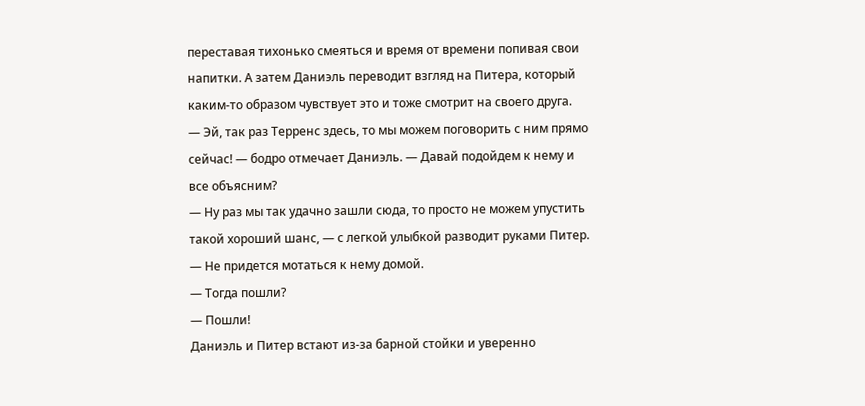переставая тихонько смеяться и время от времени попивая свои напитки. А затем Даниэль переводит взгляд на Питера, который каким-то образом чувствует это и тоже смотрит на своего друга.
— Эй, так раз Терренс здесь, то мы можем поговорить с ним прямо сейчас! — бодро отмечает Даниэль. — Давай подойдем к нему и все объясним?
— Ну раз мы так удачно зашли сюда, то просто не можем упустить такой хороший шанс, — с легкой улыбкой разводит руками Питер. — Не придется мотаться к нему домой.
— Тогда пошли?
— Пошли!
Даниэль и Питер встают из-за барной стойки и уверенно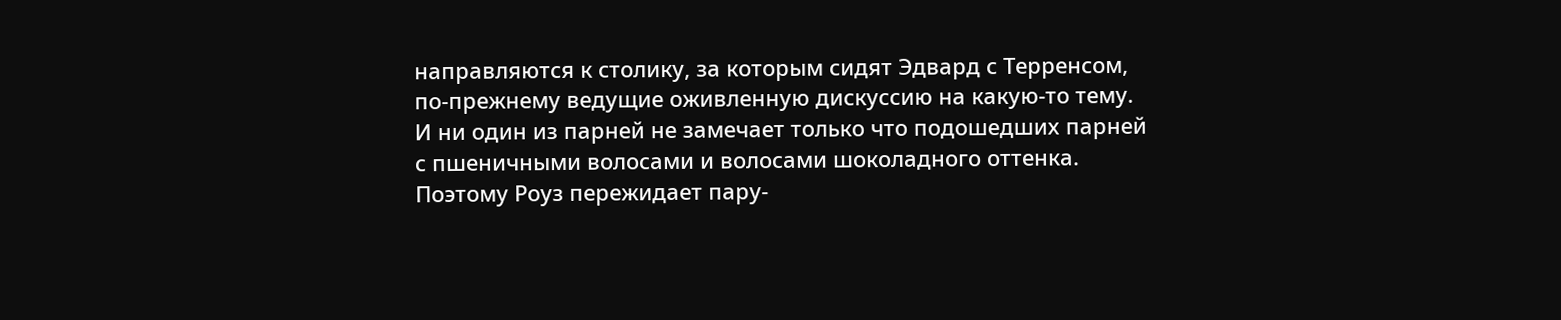направляются к столику, за которым сидят Эдвард с Терренсом, по-прежнему ведущие оживленную дискуссию на какую-то тему. И ни один из парней не замечает только что подошедших парней с пшеничными волосами и волосами шоколадного оттенка. Поэтому Роуз пережидает пару-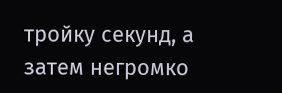тройку секунд, а затем негромко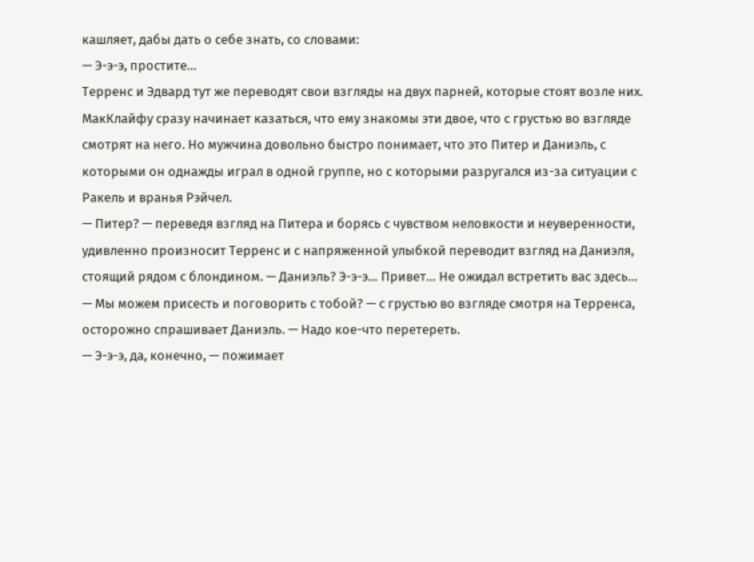кашляет, дабы дать о себе знать, со словами:
— Э-э-э, простите…
Терренс и Эдвард тут же переводят свои взгляды на двух парней, которые стоят возле них. МакКлайфу сразу начинает казаться, что ему знакомы эти двое, что с грустью во взгляде смотрят на него. Но мужчина довольно быстро понимает, что это Питер и Даниэль, с которыми он однажды играл в одной группе, но с которыми разругался из-за ситуации с Ракель и вранья Рэйчел.
— Питер? — переведя взгляд на Питера и борясь с чувством неловкости и неуверенности, удивленно произносит Терренс и с напряженной улыбкой переводит взгляд на Даниэля, стоящий рядом с блондином. — Даниэль? Э-э-э… Привет… Не ожидал встретить вас здесь…
— Мы можем присесть и поговорить с тобой? — с грустью во взгляде смотря на Терренса, осторожно спрашивает Даниэль. — Надо кое-что перетереть.
— Э-э-э, да, конечно, — пожимает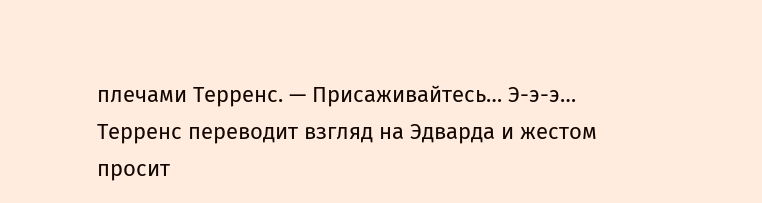плечами Терренс. — Присаживайтесь… Э-э-э…
Терренс переводит взгляд на Эдварда и жестом просит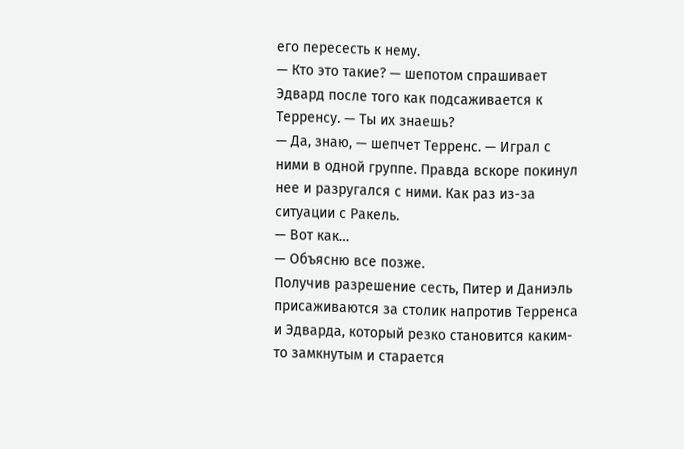его пересесть к нему.
— Кто это такие? — шепотом спрашивает Эдвард после того как подсаживается к Терренсу. — Ты их знаешь?
— Да, знаю, — шепчет Терренс. — Играл с ними в одной группе. Правда вскоре покинул нее и разругался с ними. Как раз из-за ситуации с Ракель.
— Вот как…
— Объясню все позже.
Получив разрешение сесть, Питер и Даниэль присаживаются за столик напротив Терренса и Эдварда, который резко становится каким-то замкнутым и старается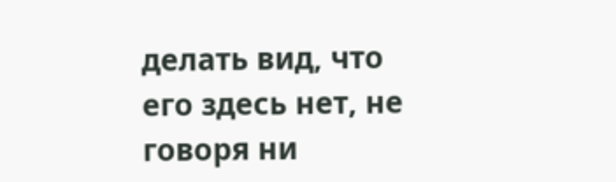делать вид, что его здесь нет, не говоря ни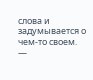слова и задумывается о чем-то своем.
—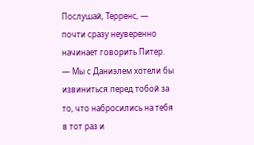Послушай, Терренс, — почти сразу неуверенно начинает говорить Питер. — Мы с Даниэлем хотели бы извиниться перед тобой за то, что набросились на тебя в тот раз и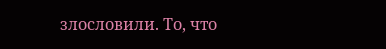злословили. То, что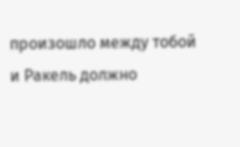произошло между тобой и Ракель должно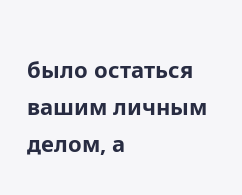было остаться вашим личным делом, а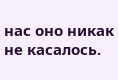нас оно никак не касалось.